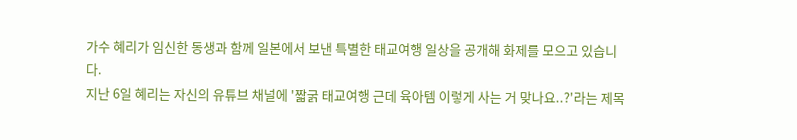가수 혜리가 임신한 동생과 함께 일본에서 보낸 특별한 태교여행 일상을 공개해 화제를 모으고 있습니다.
지난 6일 혜리는 자신의 유튜브 채널에 '짧굵 태교여행 근데 육아템 이렇게 사는 거 맞나요..?'라는 제목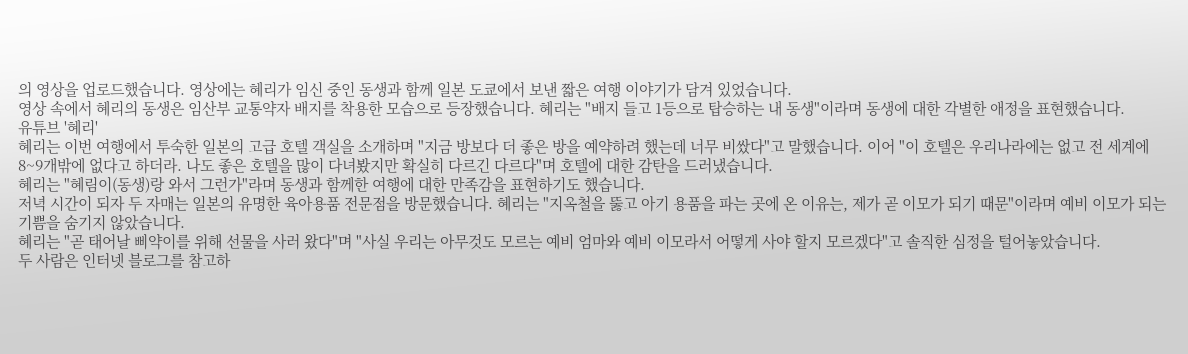의 영상을 업로드했습니다. 영상에는 혜리가 임신 중인 동생과 함께 일본 도쿄에서 보낸 짧은 여행 이야기가 담겨 있었습니다.
영상 속에서 혜리의 동생은 임산부 교통약자 배지를 착용한 모습으로 등장했습니다. 혜리는 "배지 들고 1등으로 탑승하는 내 동생"이라며 동생에 대한 각별한 애정을 표현했습니다.
유튜브 '혜리'
혜리는 이번 여행에서 투숙한 일본의 고급 호텔 객실을 소개하며 "지금 방보다 더 좋은 방을 예약하려 했는데 너무 비쌌다"고 말했습니다. 이어 "이 호텔은 우리나라에는 없고 전 세계에 8~9개밖에 없다고 하더라. 나도 좋은 호텔을 많이 다녀봤지만 확실히 다르긴 다르다"며 호텔에 대한 감탄을 드러냈습니다.
혜리는 "혜림이(동생)랑 와서 그런가"라며 동생과 함께한 여행에 대한 만족감을 표현하기도 했습니다.
저녁 시간이 되자 두 자매는 일본의 유명한 육아용품 전문점을 방문했습니다. 혜리는 "지옥철을 뚫고 아기 용품을 파는 곳에 온 이유는, 제가 곧 이모가 되기 때문"이라며 예비 이모가 되는 기쁨을 숨기지 않았습니다.
혜리는 "곧 태어날 삐약이를 위해 선물을 사러 왔다"며 "사실 우리는 아무것도 모르는 예비 엄마와 예비 이모라서 어떻게 사야 할지 모르겠다"고 솔직한 심정을 털어놓았습니다.
두 사람은 인터넷 블로그를 참고하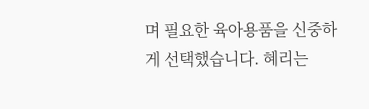며 필요한 육아용품을 신중하게 선택했습니다. 혜리는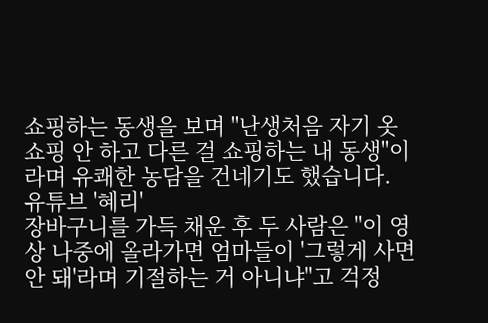쇼핑하는 동생을 보며 "난생처음 자기 옷 쇼핑 안 하고 다른 걸 쇼핑하는 내 동생"이라며 유쾌한 농담을 건네기도 했습니다.
유튜브 '혜리'
장바구니를 가득 채운 후 두 사람은 "이 영상 나중에 올라가면 엄마들이 '그렇게 사면 안 돼'라며 기절하는 거 아니냐"고 걱정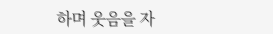하며 웃음을 자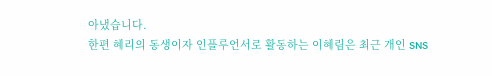아냈습니다.
한편 혜리의 동생이자 인플루언서로 활동하는 이혜림은 최근 개인 SNS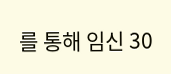를 통해 임신 30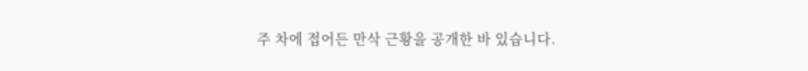주 차에 접어든 만삭 근황을 공개한 바 있습니다.